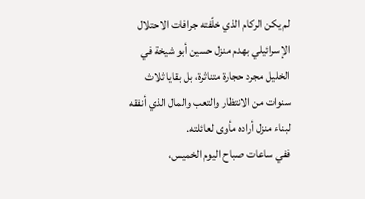لم يكن الركام الذي خلّفته جرافات الاحتلال الإسرائيلي بهدم منزل حسين أبو شيخة في الخليل مجرد حجارة متناثرة، بل بقايا ثلاث سنوات من الانتظار والتعب والمال الذي أنفقه لبناء منزل أراده مأوى لعائلته.
ففي ساعات صباح اليوم الخميس،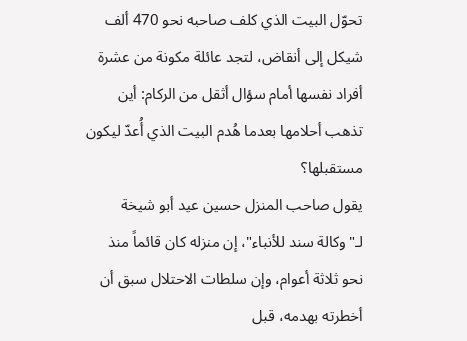تحوّل البيت الذي كلف صاحبه نحو 470 ألف شيكل إلى أنقاض، لتجد عائلة مكونة من عشرة أفراد نفسها أمام سؤال أثقل من الركام: أين تذهب أحلامها بعدما هُدم البيت الذي أُعدّ ليكون مستقبلها؟
يقول صاحب المنزل حسين عيد أبو شيخة لـ"وكالة سند للأنباء"، إن منزله كان قائماً منذ نحو ثلاثة أعوام، وإن سلطات الاحتلال سبق أن أخطرته بهدمه، قبل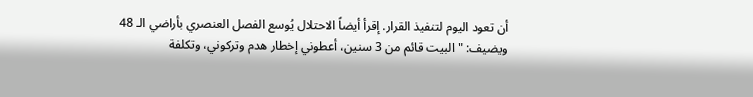أن تعود اليوم لتنفيذ القرار. إقرأ أيضاً الاحتلال يُوسع الفصل العنصري بأراضي الـ 48
ويضيف: "البيت قائم من 3 سنين، أعطوني إخطار هدم وتركوني، وتكلفة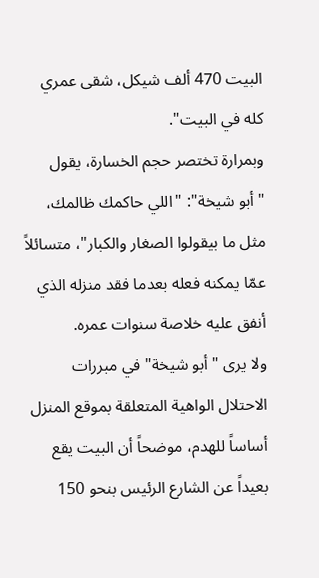البيت 470 ألف شيكل، شقى عمري كله في البيت".
وبمرارة تختصر حجم الخسارة، يقول "أبو شيخة": "اللي حاكمك ظالمك، مثل ما بيقولوا الصغار والكبار"، متسائلاً عمّا يمكنه فعله بعدما فقد منزله الذي أنفق عليه خلاصة سنوات عمره.
ولا يرى "أبو شيخة" في مبررات الاحتلال الواهية المتعلقة بموقع المنزل أساساً للهدم، موضحاً أن البيت يقع بعيداً عن الشارع الرئيس بنحو 150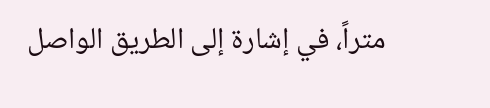متراً، في إشارة إلى الطريق الواصل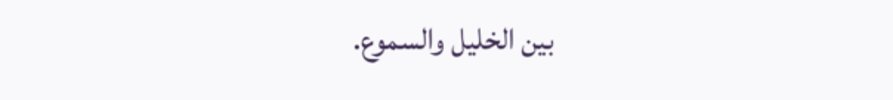بين الخليل والسموع.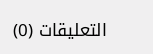التعليقات (0)